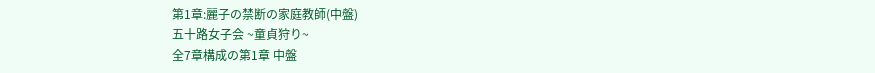第1章:麗子の禁断の家庭教師(中盤)
五十路女子会 ~童貞狩り~
全7章構成の第1章 中盤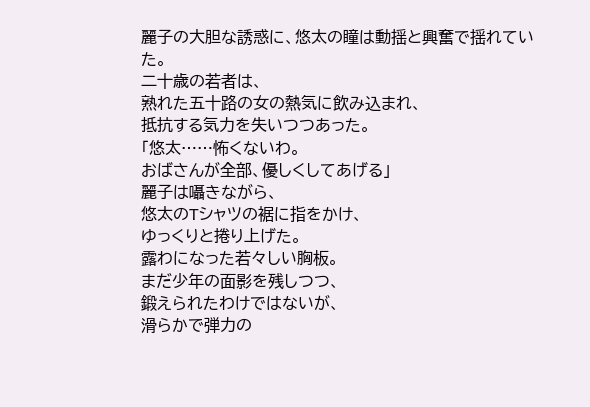麗子の大胆な誘惑に、悠太の瞳は動揺と興奮で揺れていた。
二十歳の若者は、
熟れた五十路の女の熱気に飲み込まれ、
抵抗する気力を失いつつあった。
「悠太……怖くないわ。
おばさんが全部、優しくしてあげる」
麗子は囁きながら、
悠太のTシャツの裾に指をかけ、
ゆっくりと捲り上げた。
露わになった若々しい胸板。
まだ少年の面影を残しつつ、
鍛えられたわけではないが、
滑らかで弾力の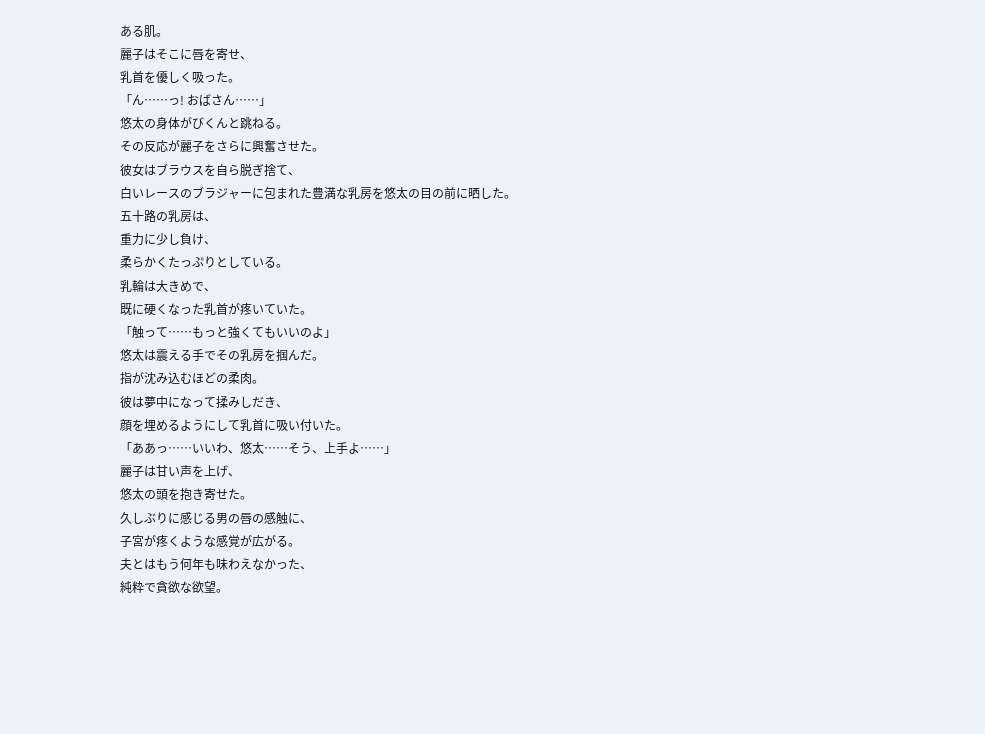ある肌。
麗子はそこに唇を寄せ、
乳首を優しく吸った。
「ん……っ! おばさん……」
悠太の身体がびくんと跳ねる。
その反応が麗子をさらに興奮させた。
彼女はブラウスを自ら脱ぎ捨て、
白いレースのブラジャーに包まれた豊満な乳房を悠太の目の前に晒した。
五十路の乳房は、
重力に少し負け、
柔らかくたっぷりとしている。
乳輪は大きめで、
既に硬くなった乳首が疼いていた。
「触って……もっと強くてもいいのよ」
悠太は震える手でその乳房を掴んだ。
指が沈み込むほどの柔肉。
彼は夢中になって揉みしだき、
顔を埋めるようにして乳首に吸い付いた。
「ああっ……いいわ、悠太……そう、上手よ……」
麗子は甘い声を上げ、
悠太の頭を抱き寄せた。
久しぶりに感じる男の唇の感触に、
子宮が疼くような感覚が広がる。
夫とはもう何年も味わえなかった、
純粋で貪欲な欲望。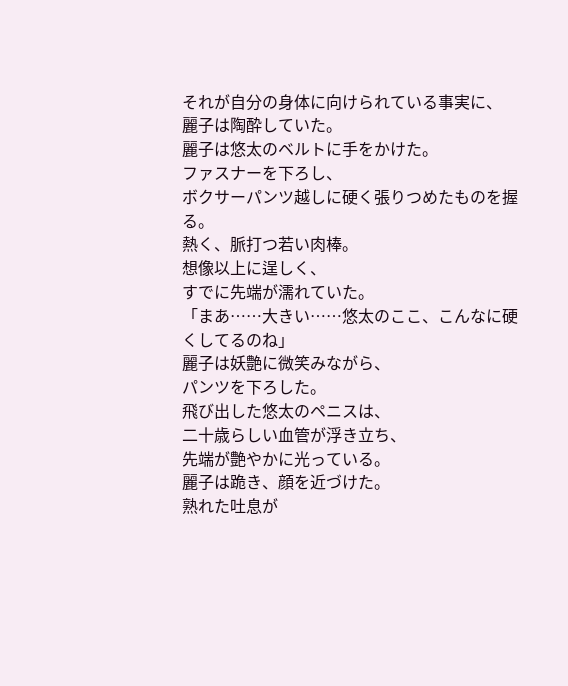それが自分の身体に向けられている事実に、
麗子は陶酔していた。
麗子は悠太のベルトに手をかけた。
ファスナーを下ろし、
ボクサーパンツ越しに硬く張りつめたものを握る。
熱く、脈打つ若い肉棒。
想像以上に逞しく、
すでに先端が濡れていた。
「まあ……大きい……悠太のここ、こんなに硬くしてるのね」
麗子は妖艶に微笑みながら、
パンツを下ろした。
飛び出した悠太のペニスは、
二十歳らしい血管が浮き立ち、
先端が艶やかに光っている。
麗子は跪き、顔を近づけた。
熟れた吐息が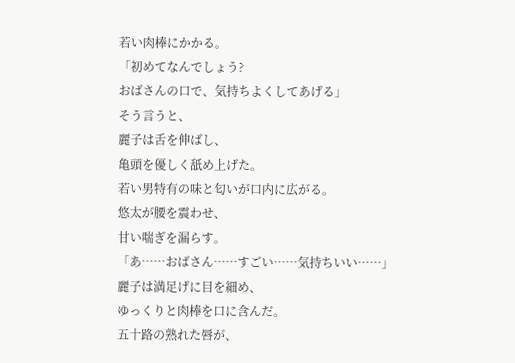若い肉棒にかかる。
「初めてなんでしょう?
おばさんの口で、気持ちよくしてあげる」
そう言うと、
麗子は舌を伸ばし、
亀頭を優しく舐め上げた。
若い男特有の味と匂いが口内に広がる。
悠太が腰を震わせ、
甘い喘ぎを漏らす。
「あ……おばさん……すごい……気持ちいい……」
麗子は満足げに目を細め、
ゆっくりと肉棒を口に含んだ。
五十路の熟れた唇が、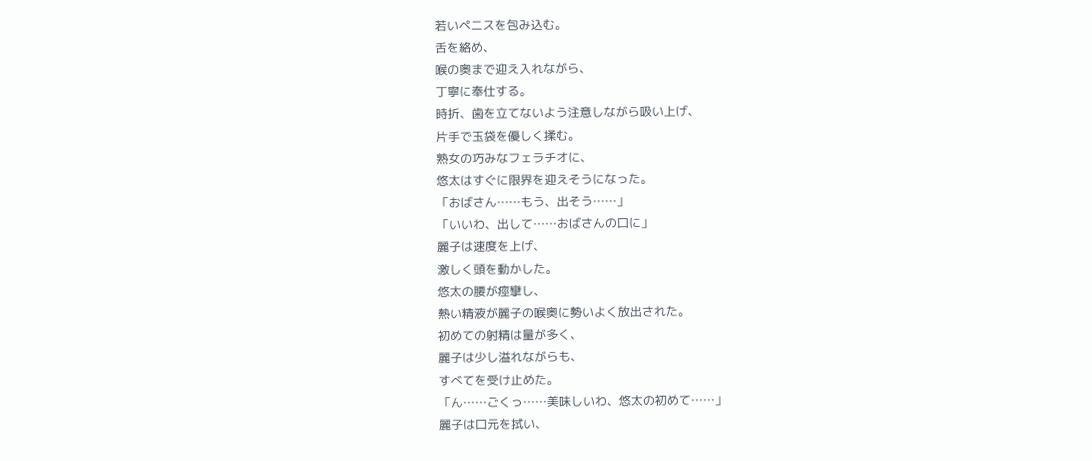若いペニスを包み込む。
舌を絡め、
喉の奥まで迎え入れながら、
丁寧に奉仕する。
時折、歯を立てないよう注意しながら吸い上げ、
片手で玉袋を優しく揉む。
熟女の巧みなフェラチオに、
悠太はすぐに限界を迎えそうになった。
「おばさん……もう、出そう……」
「いいわ、出して……おばさんの口に」
麗子は速度を上げ、
激しく頭を動かした。
悠太の腰が痙攣し、
熱い精液が麗子の喉奥に勢いよく放出された。
初めての射精は量が多く、
麗子は少し溢れながらも、
すべてを受け止めた。
「ん……ごくっ……美味しいわ、悠太の初めて……」
麗子は口元を拭い、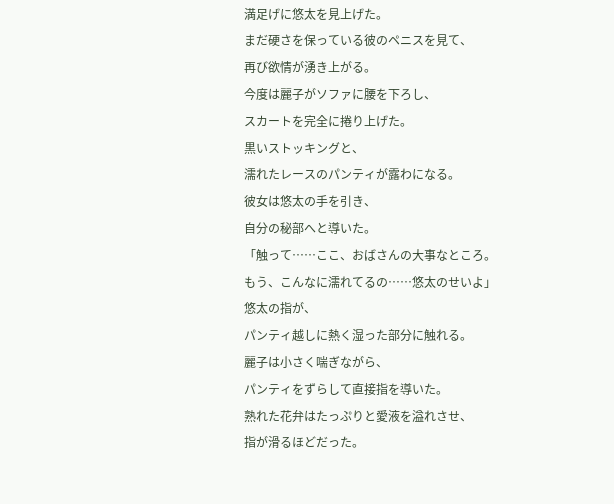満足げに悠太を見上げた。
まだ硬さを保っている彼のペニスを見て、
再び欲情が湧き上がる。
今度は麗子がソファに腰を下ろし、
スカートを完全に捲り上げた。
黒いストッキングと、
濡れたレースのパンティが露わになる。
彼女は悠太の手を引き、
自分の秘部へと導いた。
「触って……ここ、おばさんの大事なところ。
もう、こんなに濡れてるの……悠太のせいよ」
悠太の指が、
パンティ越しに熱く湿った部分に触れる。
麗子は小さく喘ぎながら、
パンティをずらして直接指を導いた。
熟れた花弁はたっぷりと愛液を溢れさせ、
指が滑るほどだった。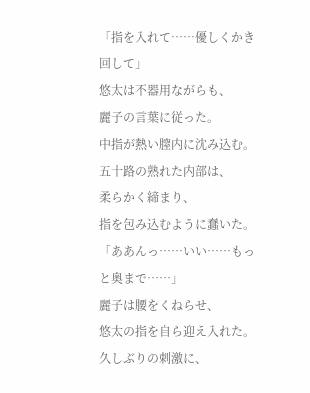「指を入れて……優しくかき回して」
悠太は不器用ながらも、
麗子の言葉に従った。
中指が熱い膣内に沈み込む。
五十路の熟れた内部は、
柔らかく締まり、
指を包み込むように蠢いた。
「ああんっ……いい……もっと奥まで……」
麗子は腰をくねらせ、
悠太の指を自ら迎え入れた。
久しぶりの刺激に、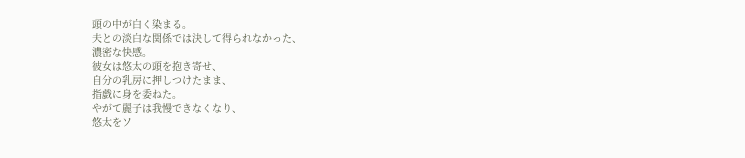頭の中が白く染まる。
夫との淡白な関係では決して得られなかった、
濃密な快感。
彼女は悠太の頭を抱き寄せ、
自分の乳房に押しつけたまま、
指戯に身を委ねた。
やがて麗子は我慢できなくなり、
悠太をソ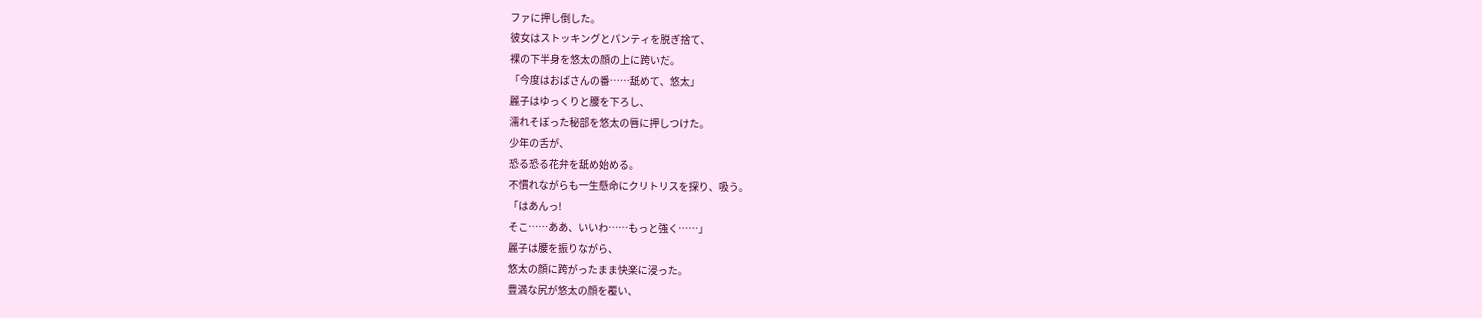ファに押し倒した。
彼女はストッキングとパンティを脱ぎ捨て、
裸の下半身を悠太の顔の上に跨いだ。
「今度はおばさんの番……舐めて、悠太」
麗子はゆっくりと腰を下ろし、
濡れそぼった秘部を悠太の唇に押しつけた。
少年の舌が、
恐る恐る花弁を舐め始める。
不慣れながらも一生懸命にクリトリスを探り、吸う。
「はあんっ!
そこ……ああ、いいわ……もっと強く……」
麗子は腰を振りながら、
悠太の顔に跨がったまま快楽に浸った。
豊満な尻が悠太の顔を覆い、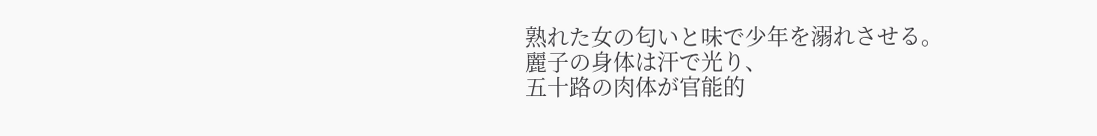熟れた女の匂いと味で少年を溺れさせる。
麗子の身体は汗で光り、
五十路の肉体が官能的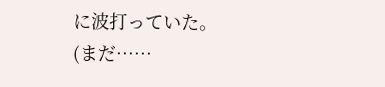に波打っていた。
(まだ……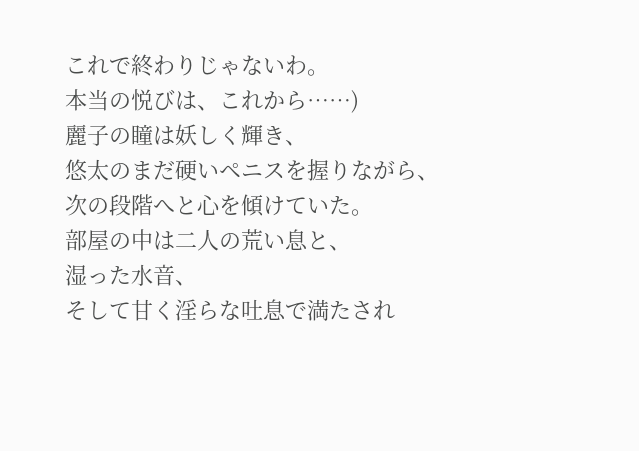これで終わりじゃないわ。
本当の悦びは、これから……)
麗子の瞳は妖しく輝き、
悠太のまだ硬いペニスを握りながら、
次の段階へと心を傾けていた。
部屋の中は二人の荒い息と、
湿った水音、
そして甘く淫らな吐息で満たされ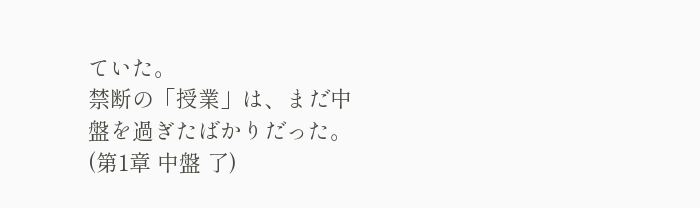ていた。
禁断の「授業」は、まだ中盤を過ぎたばかりだった。
(第1章 中盤 了)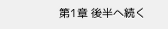第1章 後半へ続く